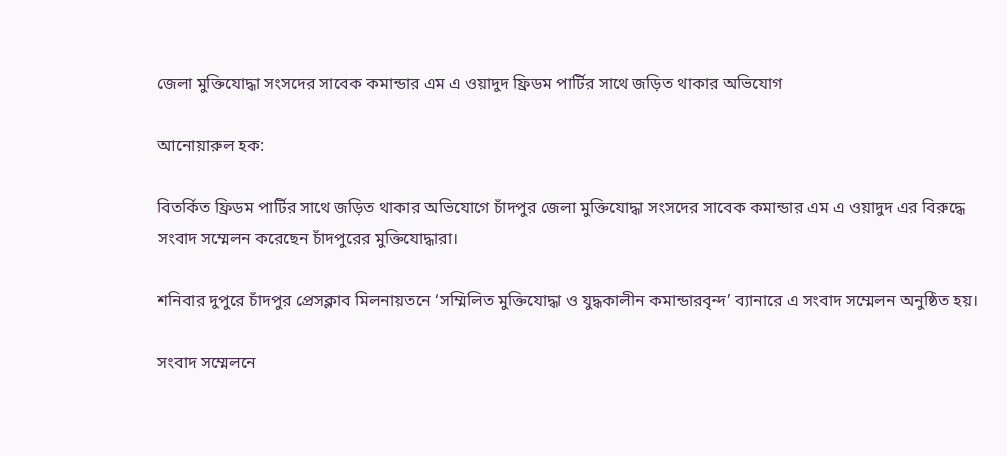জেলা মুক্তিযোদ্ধা সংসদের সাবেক কমান্ডার এম এ ওয়াদুদ ফ্রিডম পার্টির সাথে জড়িত থাকার অভিযোগ

আনোয়ারুল হক:

বিতর্কিত ফ্রিডম পার্টির সাথে জড়িত থাকার অভিযোগে চাঁদপুর জেলা মুক্তিযোদ্ধা সংসদের সাবেক কমান্ডার এম এ ওয়াদুদ এর বিরুদ্ধে সংবাদ সম্মেলন করেছেন চাঁদপুরের মুক্তিযোদ্ধারা।

শনিবার দুপুরে চাঁদপুর প্রেসক্লাব মিলনায়তনে ‘সম্মিলিত মুক্তিযোদ্ধা ও যুদ্ধকালীন কমান্ডারবৃন্দ’ ব্যানারে এ সংবাদ সম্মেলন অনুষ্ঠিত হয়।

সংবাদ সম্মেলনে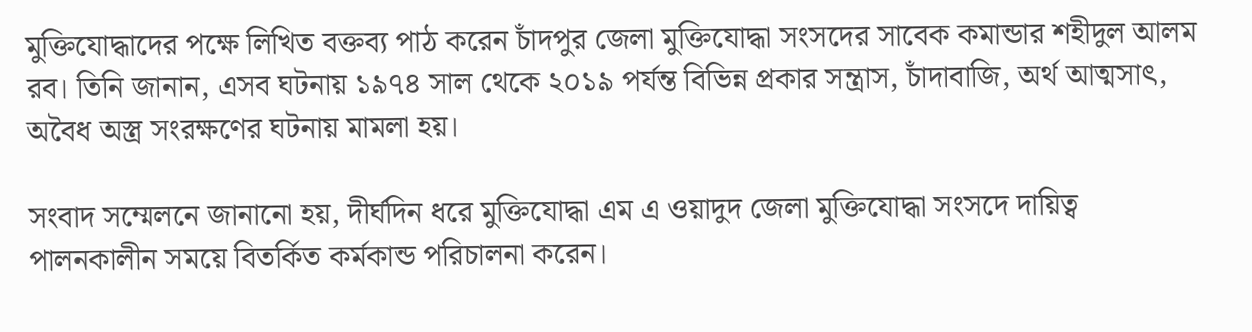মুক্তিযোদ্ধাদের পক্ষে লিখিত বক্তব্য পাঠ করেন চাঁদপুর জেলা মুক্তিযোদ্ধা সংসদের সাবেক কমান্ডার শহীদুল আলম রব। তিনি জানান, এসব ঘটনায় ১৯৭৪ সাল থেকে ২০১৯ পর্যন্ত বিভিন্ন প্রকার সন্ত্রাস, চাঁদাবাজি, অর্থ আত্মসাৎ, অবৈধ অস্ত্র সংরক্ষণের ঘটনায় মামলা হয়।

সংবাদ সম্মেলনে জানানো হয়, দীর্ঘদিন ধরে মুক্তিযোদ্ধা এম এ ওয়াদুদ জেলা মুক্তিযোদ্ধা সংসদে দায়িত্ব পালনকালীন সময়ে বিতর্কিত কর্মকান্ড পরিচালনা করেন।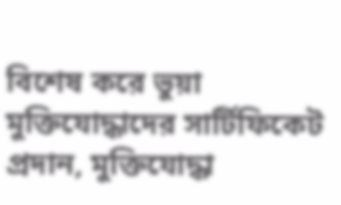বিশেষ করে ভুয়া মুক্তিযোদ্ধাদের সার্টিফিকেট প্রদান, মুক্তিযোদ্ধা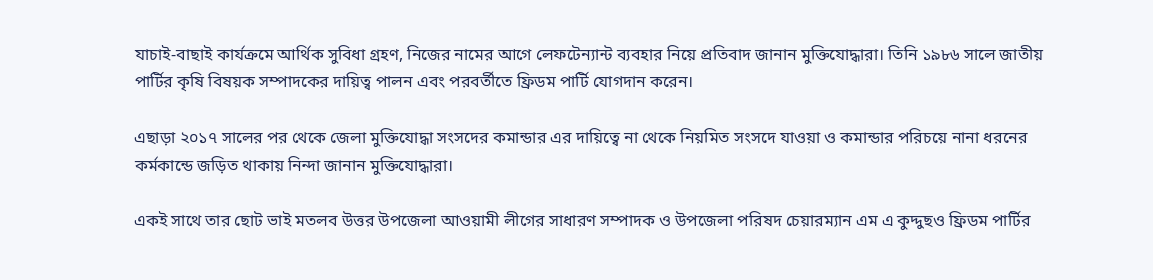যাচাই-বাছাই কার্যক্রমে আর্থিক সুবিধা গ্রহণ, নিজের নামের আগে লেফটেন্যান্ট ব্যবহার নিয়ে প্রতিবাদ জানান মুক্তিযোদ্ধারা। তিনি ১৯৮৬ সালে জাতীয় পার্টির কৃষি বিষয়ক সম্পাদকের দায়িত্ব পালন এবং পরবর্তীতে ফ্রিডম পার্টি যোগদান করেন।

এছাড়া ২০১৭ সালের পর থেকে জেলা মুক্তিযোদ্ধা সংসদের কমান্ডার এর দায়িত্বে না থেকে নিয়মিত সংসদে যাওয়া ও কমান্ডার পরিচয়ে নানা ধরনের কর্মকান্ডে জড়িত থাকায় নিন্দা জানান মুক্তিযোদ্ধারা।

একই সাথে তার ছোট ভাই মতলব উত্তর উপজেলা আওয়ামী লীগের সাধারণ সম্পাদক ও উপজেলা পরিষদ চেয়ারম্যান এম এ কুদ্দুছও ফ্রিডম পার্টির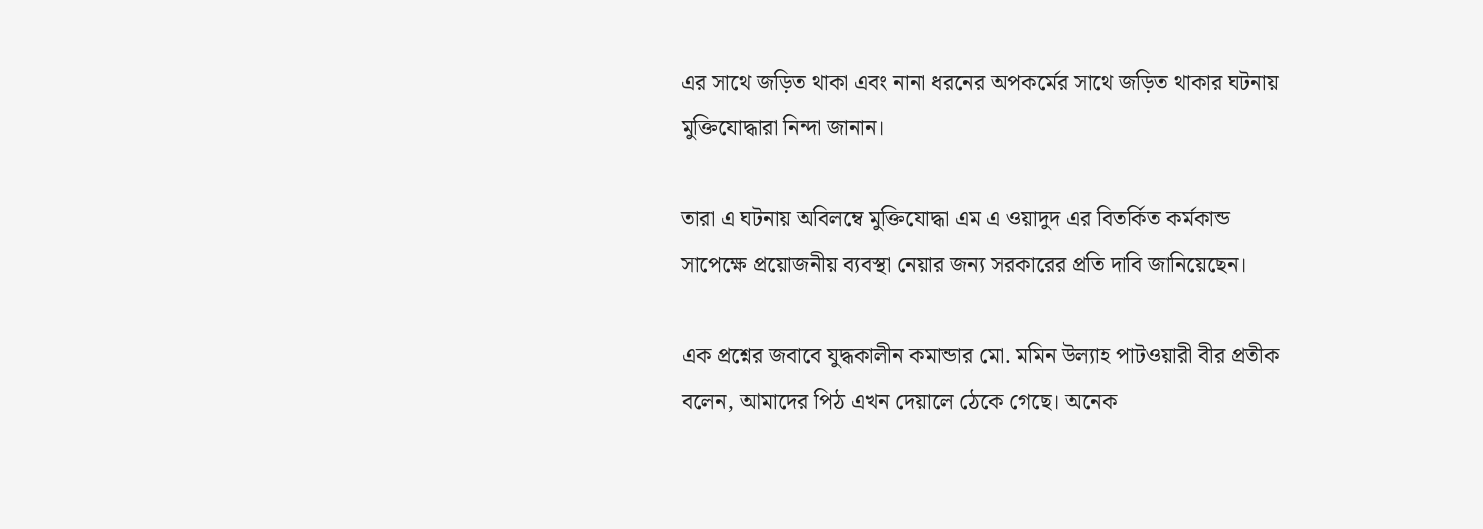এর সাথে জড়িত থাকা এবং নানা ধরনের অপকর্মের সাথে জড়িত থাকার ঘটনায় মুক্তিযোদ্ধারা নিন্দা জানান।

তারা এ ঘটনায় অবিলম্বে মুক্তিযোদ্ধা এম এ ওয়াদুদ এর বিতর্কিত কর্মকান্ড সাপেক্ষে প্রয়োজনীয় ব্যবস্থা নেয়ার জন্য সরকারের প্রতি দাবি জানিয়েছেন।

এক প্রশ্নের জবাবে যুদ্ধকালীন কমান্ডার মো. মমিন উল্যাহ পাটওয়ারী বীর প্রতীক বলেন, আমাদের পিঠ এখন দেয়ালে ঠেকে গেছে। অনেক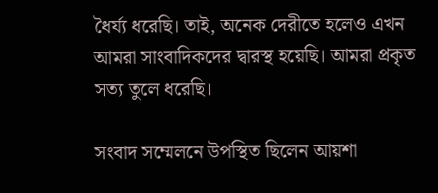ধৈর্য্য ধরেছি। তাই, অনেক দেরীতে হলেও এখন আমরা সাংবাদিকদের দ্বারস্থ হয়েছি। আমরা প্রকৃত সত্য তুলে ধরেছি।

সংবাদ সম্মেলনে উপস্থিত ছিলেন আয়শা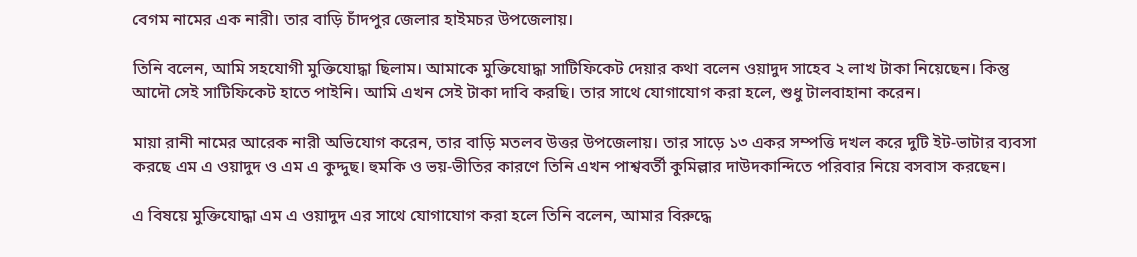বেগম নামের এক নারী। তার বাড়ি চাঁদপুর জেলার হাইমচর উপজেলায়।

তিনি বলেন, আমি সহযোগী মুক্তিযোদ্ধা ছিলাম। আমাকে মুক্তিযোদ্ধা সাটিফিকেট দেয়ার কথা বলেন ওয়াদুদ সাহেব ২ লাখ টাকা নিয়েছেন। কিন্তু আদৌ সেই সাটিফিকেট হাতে পাইনি। আমি এখন সেই টাকা দাবি করছি। তার সাথে যোগাযোগ করা হলে, শুধু টালবাহানা করেন।

মায়া রানী নামের আরেক নারী অভিযোগ করেন, তার বাড়ি মতলব উত্তর উপজেলায়। তার সাড়ে ১৩ একর সম্পত্তি দখল করে দুটি ইট-ভাটার ব্যবসা করছে এম এ ওয়াদুদ ও এম এ কুদ্দুছ। হুমকি ও ভয়-ভীতির কারণে তিনি এখন পাশ্ববর্তী কুমিল্লার দাউদকান্দিতে পরিবার নিয়ে বসবাস করছেন।

এ বিষয়ে মুক্তিযোদ্ধা এম এ ওয়াদুদ এর সাথে যোগাযোগ করা হলে তিনি বলেন, আমার বিরুদ্ধে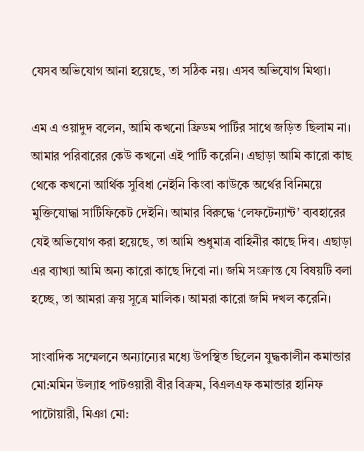যেসব অভিযোগ আনা হয়েছে, তা সঠিক নয়। এসব অভিযোগ মিথ্যা।

এম এ ওয়াদুদ বলেন, আমি কখনো ফ্রিডম পার্টির সাথে জড়িত ছিলাম না। আমার পরিবারের কেউ কখনো এই পার্টি করেনি। এছাড়া আমি কারো কাছ থেকে কখনো আর্থিক সুবিধা নেইনি কিংবা কাউকে অর্থের বিনিময়ে মুক্তিযোদ্ধা সার্টিফিকেট দেইনি। আমার বিরুদ্ধে ‘লেফটেন্যান্ট’ ব্যবহারের যেই অভিযোগ করা হয়েছে, তা আমি শুধুমাত্র বাহিনীর কাছে দিব। এছাড়া এর ব্যাখ্যা আমি অন্য কারো কাছে দিবো না। জমি সংক্রান্ত যে বিষয়টি বলা হচ্ছে, তা আমরা ক্রয় সূত্রে মালিক। আমরা কারো জমি দখল করেনি।

সাংবাদিক সম্মেলনে অন্যান্যের মধ্যে উপস্থিত ছিলেন যুদ্ধকালীন কমান্ডার মো:মমিন উল্যাহ পাটওয়ারী বীর বিক্রম, বিএলএফ কমান্ডার হানিফ পাটোয়ারী, মিঞা মো: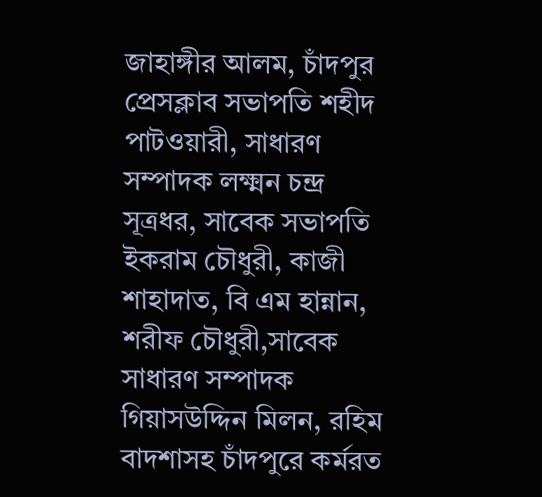জাহাঙ্গীর আলম, চাঁদপুর প্রেসক্লাব সভাপতি শহীদ পাটওয়ারী, সাধারণ সম্পাদক লক্ষ্মন চন্দ্র সূত্রধর, সাবেক সভাপতি ইকরাম চৌধুরী, কাজী শাহাদাত, বি এম হান্নান, শরীফ চৌধুরী,সাবেক সাধারণ সম্পাদক গিয়াসউদ্দিন মিলন, রহিম বাদশাসহ চাঁদপুরে কর্মরত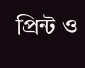প্রিন্ট ও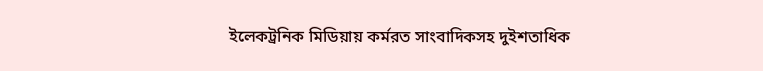ইলেকট্রনিক মিডিয়ায় কর্মরত সাংবাদিকসহ দুইশতাধিক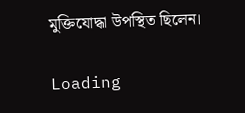মুক্তিযোদ্ধা উপস্থিত ছিলেন।

Loading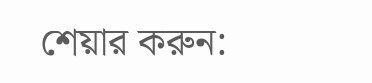শেয়ার করুন: